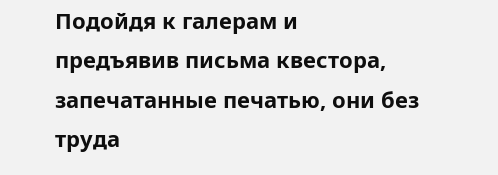Подойдя к галерам и предъявив письма квестора, запечатанные печатью, они без труда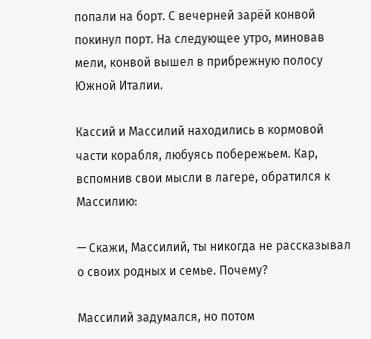попали на борт. С вечерней зарёй конвой покинул порт. На следующее утро, миновав мели, конвой вышел в прибрежную полосу Южной Италии.

Кассий и Массилий находились в кормовой части корабля, любуясь побережьем. Кар, вспомнив свои мысли в лагере, обратился к Массилию:

— Скажи, Массилий, ты никогда не рассказывал о своих родных и семье. Почему?

Массилий задумался, но потом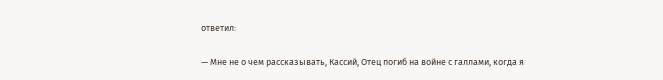ответил:

— Мне не о чем рассказывать, Кассий, Отец погиб на войне с галлами, когда я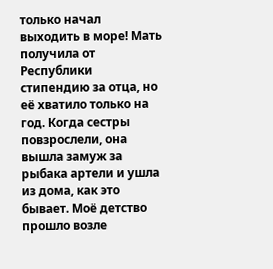только начал выходить в море! Мать получила от Республики стипендию за отца, но её хватило только на год. Когда сестры повзрослели, она вышла замуж за рыбака артели и ушла из дома, как это бывает. Моё детство прошло возле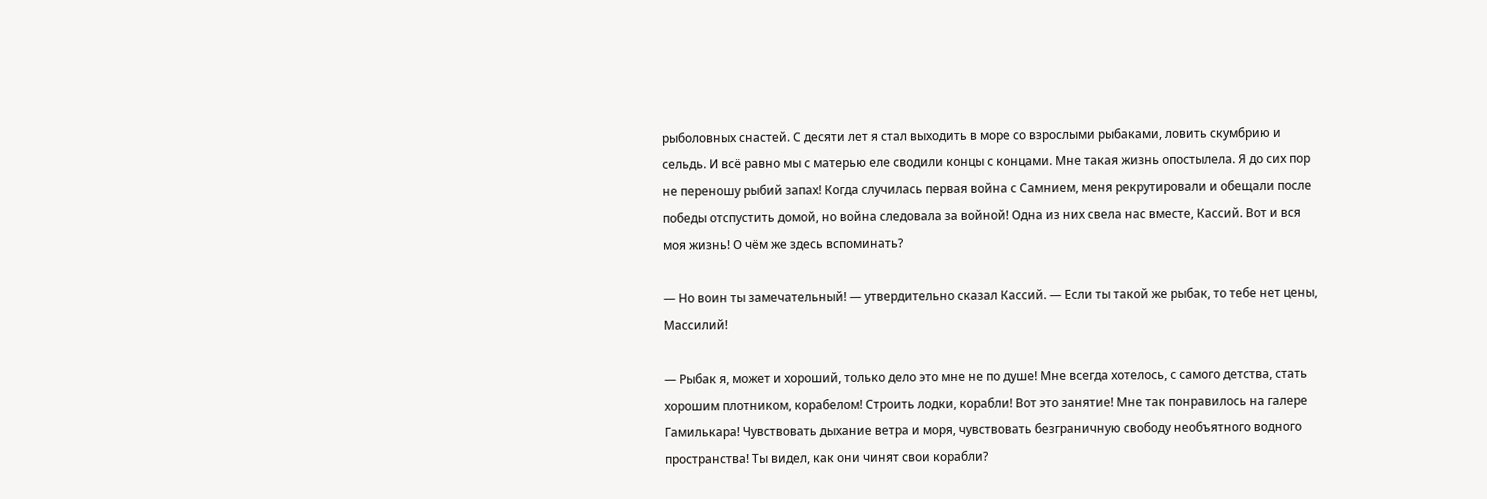рыболовных снастей. С десяти лет я стал выходить в море со взрослыми рыбаками, ловить скумбрию и сельдь. И всё равно мы с матерью еле сводили концы с концами. Мне такая жизнь опостылела. Я до сих пор не переношу рыбий запах! Когда случилась первая война с Самнием, меня рекрутировали и обещали после победы отспустить домой, но война следовала за войной! Одна из них свела нас вместе, Кассий. Вот и вся моя жизнь! О чём же здесь вспоминать?

— Но воин ты замечательный! — утвердительно сказал Кассий. — Если ты такой же рыбак, то тебе нет цены, Массилий!

— Рыбак я, может и хороший, только дело это мне не по душе! Мне всегда хотелось, с самого детства, стать хорошим плотником, корабелом! Строить лодки, корабли! Вот это занятие! Мне так понравилось на галере Гамилькара! Чувствовать дыхание ветра и моря, чувствовать безграничную свободу необъятного водного пространства! Ты видел, как они чинят свои корабли?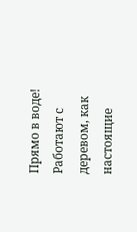Прямо в воде! Работают с деревом, как настоящие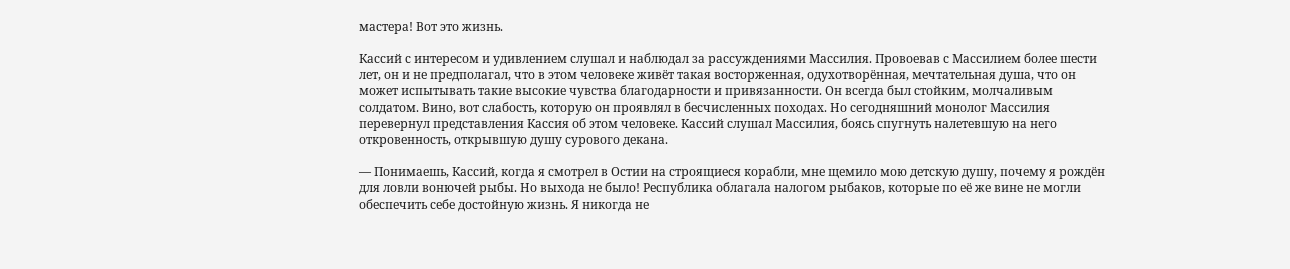мастера! Вот это жизнь.

Кассий с интересом и удивлением слушал и наблюдал за рассуждениями Массилия. Провоевав с Массилием более шести лет, он и не предполагал, что в этом человеке живёт такая восторженная, одухотворённая, мечтательная душа, что он может испытывать такие высокие чувства благодарности и привязанности. Он всегда был стойким, молчаливым солдатом. Вино, вот слабость, которую он проявлял в бесчисленных походах. Но сегодняшний монолог Массилия перевернул представления Кассия об этом человеке. Кассий слушал Массилия, боясь спугнуть налетевшую на него откровенность, открывшую душу сурового декана.

— Понимаешь, Кассий, когда я смотрел в Остии на строящиеся корабли, мне щемило мою детскую душу, почему я рождён для ловли вонючей рыбы. Но выхода не было! Республика облагала налогом рыбаков, которые по её же вине не могли обеспечить себе достойную жизнь. Я никогда не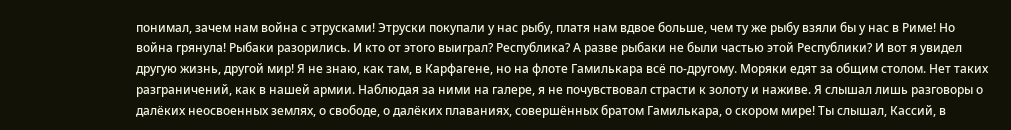понимал, зачем нам война с этрусками! Этруски покупали у нас рыбу, платя нам вдвое больше, чем ту же рыбу взяли бы у нас в Риме! Но война грянула! Рыбаки разорились. И кто от этого выиграл? Республика? А разве рыбаки не были частью этой Республики? И вот я увидел другую жизнь, другой мир! Я не знаю, как там, в Карфагене, но на флоте Гамилькара всё по-другому. Моряки едят за общим столом. Нет таких разграничений, как в нашей армии. Наблюдая за ними на галере, я не почувствовал страсти к золоту и наживе. Я слышал лишь разговоры о далёких неосвоенных землях, о свободе, о далёких плаваниях, совершённых братом Гамилькара, о скором мире! Ты слышал, Кассий, в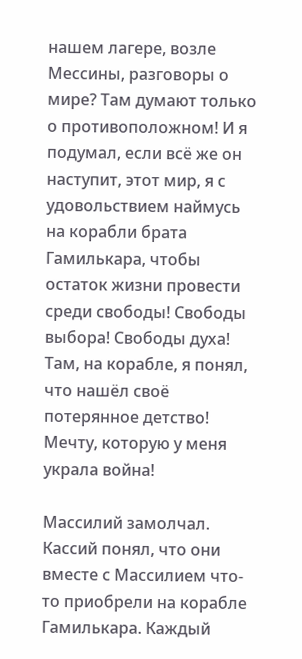нашем лагере, возле Мессины, разговоры о мире? Там думают только о противоположном! И я подумал, если всё же он наступит, этот мир, я с удовольствием наймусь на корабли брата Гамилькара, чтобы остаток жизни провести среди свободы! Свободы выбора! Свободы духа! Там, на корабле, я понял, что нашёл своё потерянное детство! Мечту, которую у меня украла война!

Массилий замолчал. Кассий понял, что они вместе с Массилием что-то приобрели на корабле Гамилькара. Каждый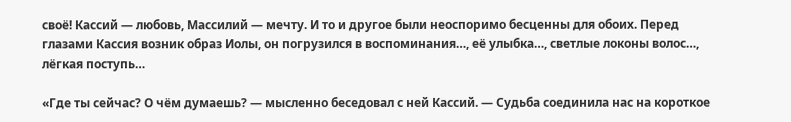своё! Кассий — любовь, Массилий — мечту. И то и другое были неоспоримо бесценны для обоих. Перед глазами Кассия возник образ Иолы, он погрузился в воспоминания…, её улыбка…, светлые локоны волос…, лёгкая поступь…

«Где ты сейчас? О чём думаешь? — мысленно беседовал с ней Кассий. — Судьба соединила нас на короткое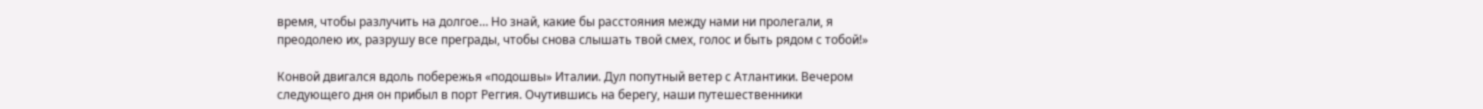время, чтобы разлучить на долгое… Но знай, какие бы расстояния между нами ни пролегали, я преодолею их, разрушу все преграды, чтобы снова слышать твой смех, голос и быть рядом с тобой!»

Конвой двигался вдоль побережья «подошвы» Италии. Дул попутный ветер с Атлантики. Вечером следующего дня он прибыл в порт Реггия. Очутившись на берегу, наши путешественники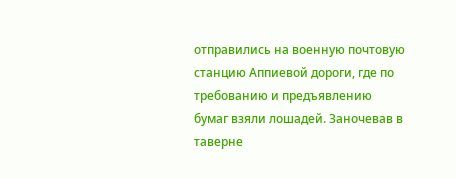отправились на военную почтовую станцию Аппиевой дороги, где по требованию и предъявлению бумаг взяли лошадей. Заночевав в таверне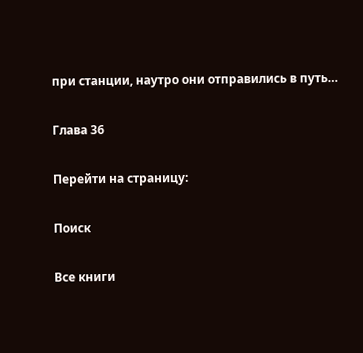при станции, наутро они отправились в путь…

Глава 36

Перейти на страницу:

Поиск

Все книги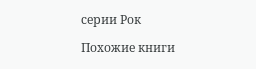серии Рок

Похожие книги